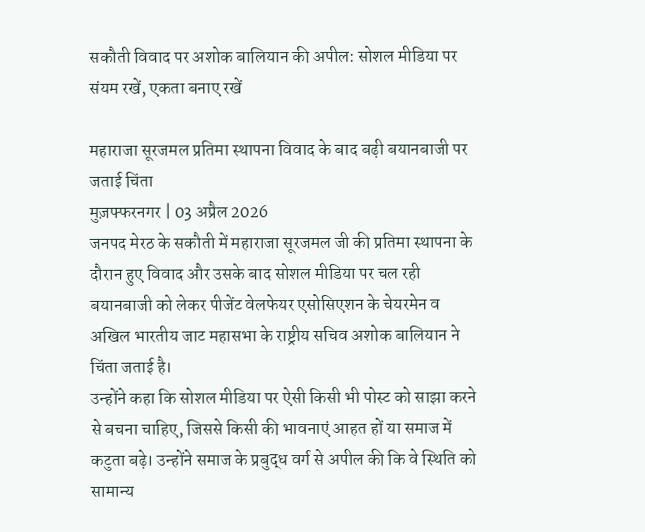सकौती विवाद पर अशोक बालियान की अपील: सोशल मीडिया पर संयम रखें, एकता बनाए रखें

महाराजा सूरजमल प्रतिमा स्थापना विवाद के बाद बढ़ी बयानबाजी पर जताई चिंता
मुज़फ्फरनगर | 03 अप्रैल 2026
जनपद मेरठ के सकौती में महाराजा सूरजमल जी की प्रतिमा स्थापना के दौरान हुए विवाद और उसके बाद सोशल मीडिया पर चल रही बयानबाजी को लेकर पीजेंट वेलफेयर एसोसिएशन के चेयरमेन व अखिल भारतीय जाट महासभा के राष्ट्रीय सचिव अशोक बालियान ने चिंता जताई है।
उन्होंने कहा कि सोशल मीडिया पर ऐसी किसी भी पोस्ट को साझा करने से बचना चाहिए, जिससे किसी की भावनाएं आहत हों या समाज में कटुता बढ़े। उन्होंने समाज के प्रबुद्ध वर्ग से अपील की कि वे स्थिति को सामान्य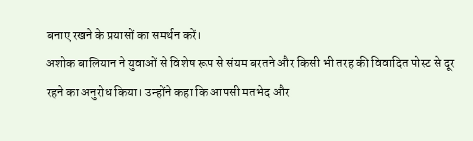बनाए रखने के प्रयासों का समर्थन करें।
अशोक बालियान ने युवाओं से विशेष रूप से संयम बरतने और किसी भी तरह की विवादित पोस्ट से दूर रहने का अनुरोध किया। उन्होंने कहा कि आपसी मतभेद और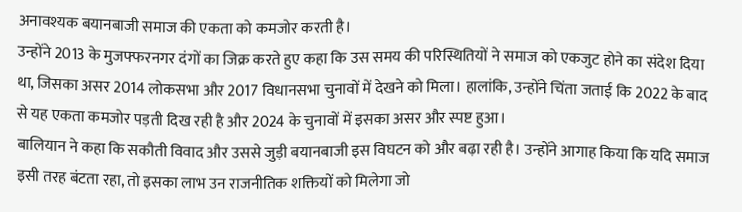अनावश्यक बयानबाजी समाज की एकता को कमजोर करती है।
उन्होंने 2013 के मुजफ्फरनगर दंगों का जिक्र करते हुए कहा कि उस समय की परिस्थितियों ने समाज को एकजुट होने का संदेश दिया था, जिसका असर 2014 लोकसभा और 2017 विधानसभा चुनावों में देखने को मिला। हालांकि, उन्होंने चिंता जताई कि 2022 के बाद से यह एकता कमजोर पड़ती दिख रही है और 2024 के चुनावों में इसका असर और स्पष्ट हुआ।
बालियान ने कहा कि सकौती विवाद और उससे जुड़ी बयानबाजी इस विघटन को और बढ़ा रही है। उन्होंने आगाह किया कि यदि समाज इसी तरह बंटता रहा, तो इसका लाभ उन राजनीतिक शक्तियों को मिलेगा जो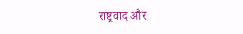राष्ट्रवाद और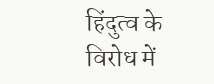हिंदुत्व के विरोध में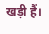खड़ी हैं।